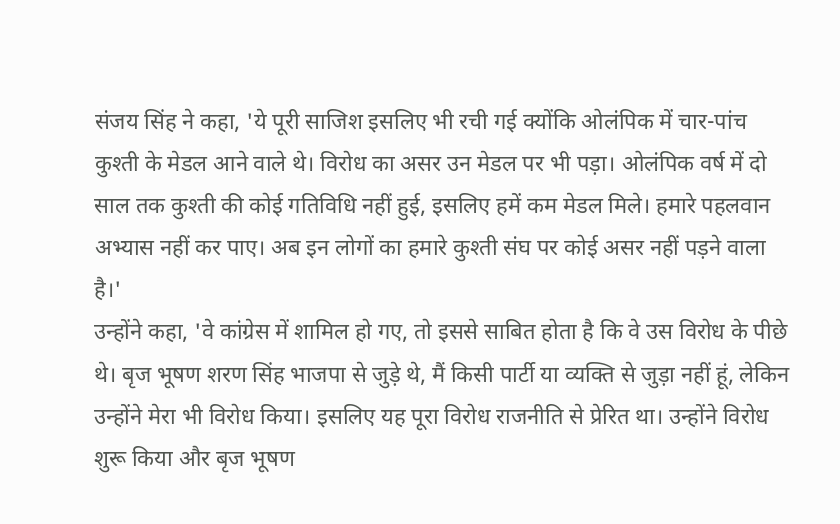संजय सिंह ने कहा, 'ये पूरी साजिश इसलिए भी रची गई क्योंकि ओलंपिक में चार-पांच कुश्ती के मेडल आने वाले थे। विरोध का असर उन मेडल पर भी पड़ा। ओलंपिक वर्ष में दो साल तक कुश्ती की कोई गतिविधि नहीं हुई, इसलिए हमें कम मेडल मिले। हमारे पहलवान अभ्यास नहीं कर पाए। अब इन लोगों का हमारे कुश्ती संघ पर कोई असर नहीं पड़ने वाला है।'
उन्होंने कहा, 'वे कांग्रेस में शामिल हो गए, तो इससे साबित होता है कि वे उस विरोध के पीछे थे। बृज भूषण शरण सिंह भाजपा से जुड़े थे, मैं किसी पार्टी या व्यक्ति से जुड़ा नहीं हूं, लेकिन उन्होंने मेरा भी विरोध किया। इसलिए यह पूरा विरोध राजनीति से प्रेरित था। उन्होंने विरोध शुरू किया और बृज भूषण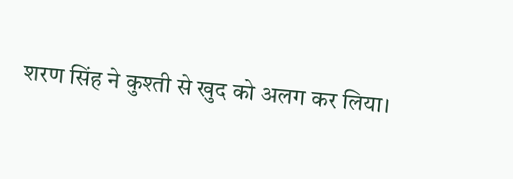शरण सिंह ने कुश्ती से खुद को अलग कर लिया।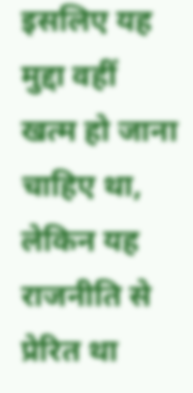इसलिए यह मुद्दा वहीं खत्म हो जाना चाहिए था, लेकिन यह राजनीति से प्रेरित था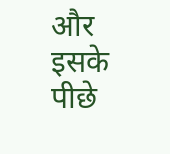और इसके पीछे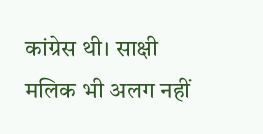कांग्रेस थी। साक्षी मलिक भी अलग नहीं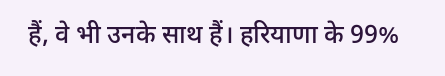हैं, वे भी उनके साथ हैं। हरियाणा के 99%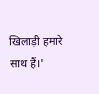खिलाड़ी हमारे साथ हैं।'